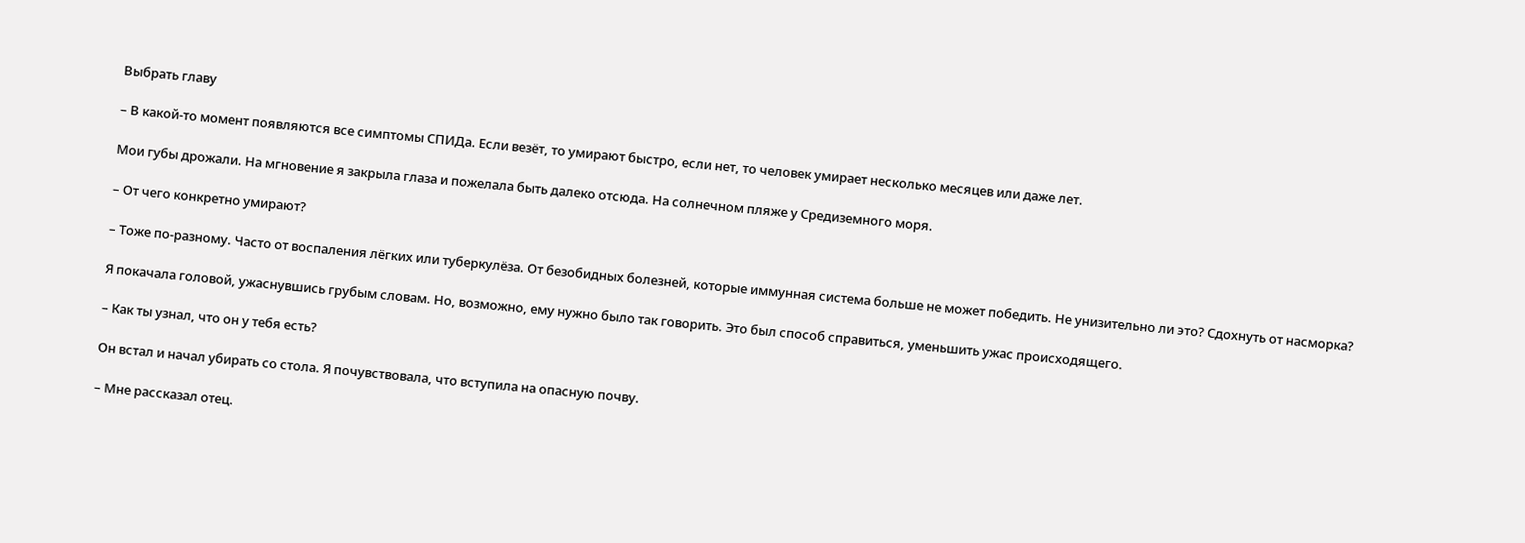Выбрать главу

– В какой-то момент появляются все симптомы СПИДа. Если везёт, то умирают быстро, если нет, то человек умирает несколько месяцев или даже лет.

Мои губы дрожали. На мгновение я закрыла глаза и пожелала быть далеко отсюда. На солнечном пляже у Средиземного моря.

– От чего конкретно умирают?

– Тоже по-разному. Часто от воспаления лёгких или туберкулёза. От безобидных болезней, которые иммунная система больше не может победить. Не унизительно ли это? Сдохнуть от насморка?

Я покачала головой, ужаснувшись грубым словам. Но, возможно, ему нужно было так говорить. Это был способ справиться, уменьшить ужас происходящего.

– Как ты узнал, что он у тебя есть?

Он встал и начал убирать со стола. Я почувствовала, что вступила на опасную почву.

– Мне рассказал отец.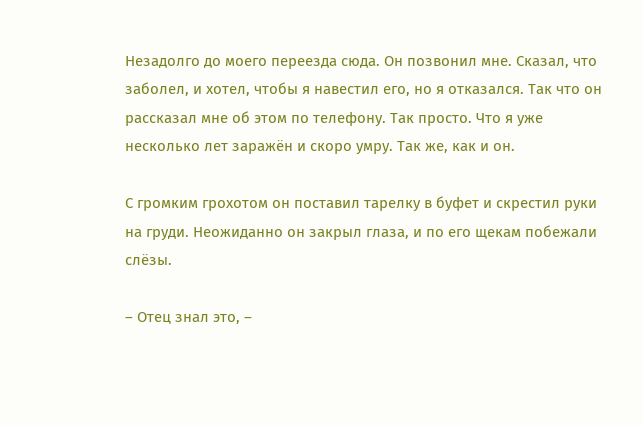Незадолго до моего переезда сюда. Он позвонил мне. Сказал, что заболел, и хотел, чтобы я навестил его, но я отказался. Так что он рассказал мне об этом по телефону. Так просто. Что я уже несколько лет заражён и скоро умру. Так же, как и он.

С громким грохотом он поставил тарелку в буфет и скрестил руки на груди. Неожиданно он закрыл глаза, и по его щекам побежали слёзы.

– Отец знал это, –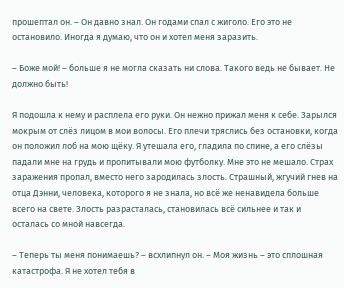прошептал он. – Он давно знал. Он годами спал с жиголо. Его это не остановило. Иногда я думаю, что он и хотел меня заразить.

– Боже мой! – больше я не могла сказать ни слова. Такого ведь не бывает. Не должно быть!

Я подошла к нему и расплела его руки. Он нежно прижал меня к себе. Зарылся мокрым от слёз лицом в мои волосы. Его плечи тряслись без остановки, когда он положил лоб на мою щёку. Я утешала его, гладила по спине, а его слёзы падали мне на грудь и пропитывали мою футболку. Мне это не мешало. Страх заражения пропал, вместо него зародилась злость. Страшный, жгучий гнев на отца Дэнни, человека, которого я не знала, но всё же ненавидела больше всего на свете. Злость разрасталась, становилась всё сильнее и так и осталась со мной навсегда.

– Теперь ты меня понимаешь? – всхлипнул он. – Моя жизнь – это сплошная катастрофа. Я не хотел тебя в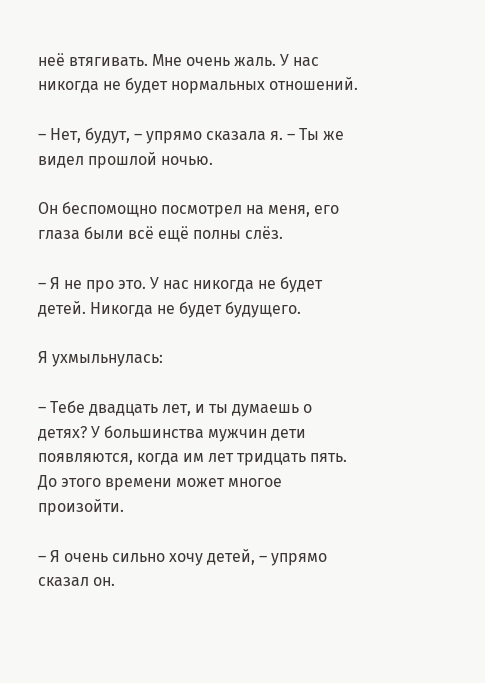неё втягивать. Мне очень жаль. У нас никогда не будет нормальных отношений.

– Нет, будут, – упрямо сказала я. – Ты же видел прошлой ночью.

Он беспомощно посмотрел на меня, его глаза были всё ещё полны слёз.

– Я не про это. У нас никогда не будет детей. Никогда не будет будущего.

Я ухмыльнулась:

– Тебе двадцать лет, и ты думаешь о детях? У большинства мужчин дети появляются, когда им лет тридцать пять. До этого времени может многое произойти.

– Я очень сильно хочу детей, – упрямо сказал он.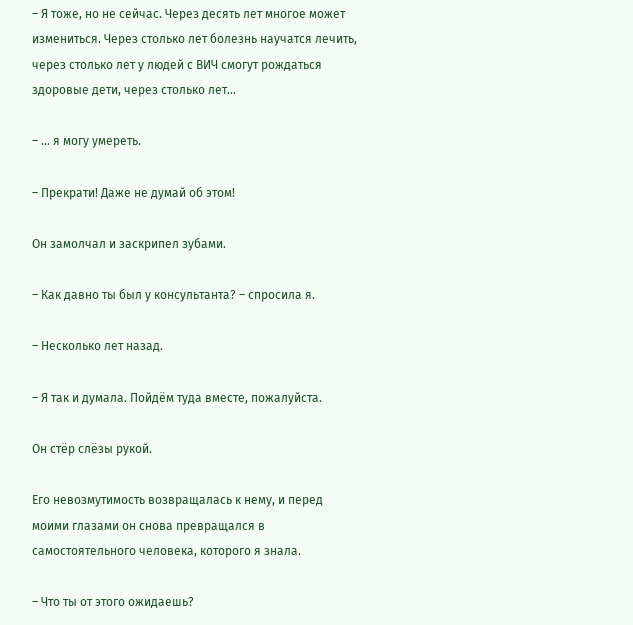– Я тоже, но не сейчас. Через десять лет многое может измениться. Через столько лет болезнь научатся лечить, через столько лет у людей с ВИЧ смогут рождаться здоровые дети, через столько лет…

– … я могу умереть.

– Прекрати! Даже не думай об этом!

Он замолчал и заскрипел зубами.

– Как давно ты был у консультанта? – спросила я.

– Несколько лет назад.

– Я так и думала. Пойдём туда вместе, пожалуйста.

Он стёр слёзы рукой.

Его невозмутимость возвращалась к нему, и перед моими глазами он снова превращался в самостоятельного человека, которого я знала.

– Что ты от этого ожидаешь?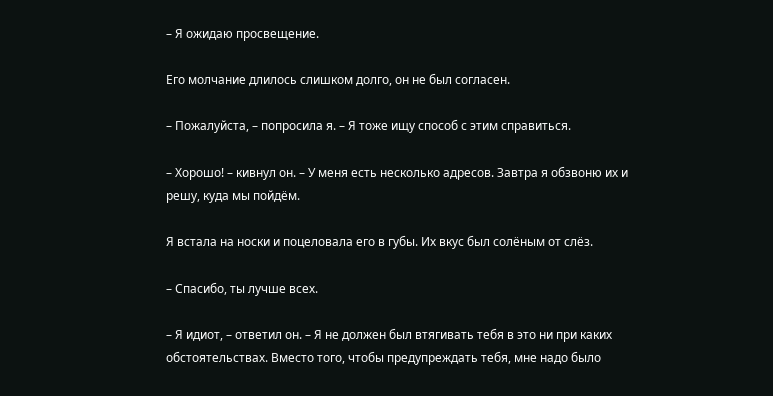– Я ожидаю просвещение.

Его молчание длилось слишком долго, он не был согласен.

– Пожалуйста, – попросила я. – Я тоже ищу способ с этим справиться.

– Хорошо! – кивнул он. – У меня есть несколько адресов. Завтра я обзвоню их и решу, куда мы пойдём.

Я встала на носки и поцеловала его в губы. Их вкус был солёным от слёз.

– Спасибо, ты лучше всех.

– Я идиот, – ответил он. – Я не должен был втягивать тебя в это ни при каких обстоятельствах. Вместо того, чтобы предупреждать тебя, мне надо было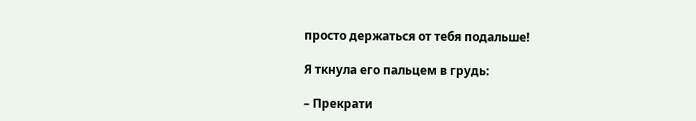просто держаться от тебя подальше!

Я ткнула его пальцем в грудь:

– Прекрати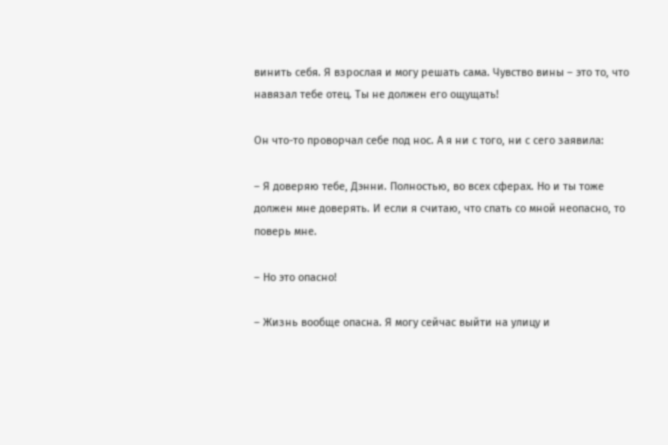винить себя. Я взрослая и могу решать сама. Чувство вины – это то, что навязал тебе отец. Ты не должен его ощущать!

Он что-то проворчал себе под нос. А я ни с того, ни с сего заявила:

– Я доверяю тебе, Дэнни. Полностью, во всех сферах. Но и ты тоже должен мне доверять. И если я считаю, что спать со мной неопасно, то поверь мне.

– Но это опасно!

– Жизнь вообще опасна. Я могу сейчас выйти на улицу и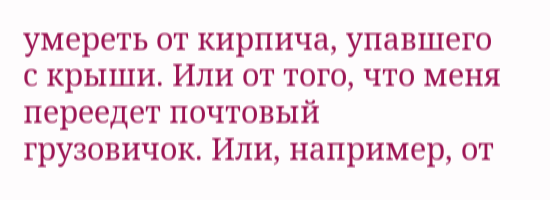умереть от кирпича, упавшего с крыши. Или от того, что меня переедет почтовый грузовичок. Или, например, от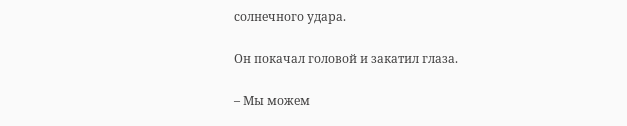солнечного удара.

Он покачал головой и закатил глаза.

– Мы можем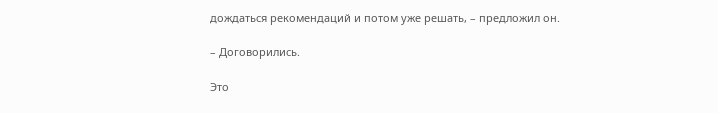дождаться рекомендаций и потом уже решать, – предложил он.

– Договорились.

Это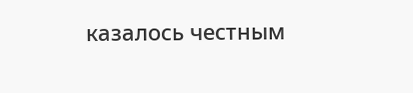казалось честным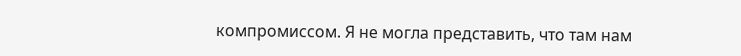компромиссом. Я не могла представить, что там нам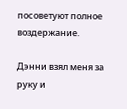посоветуют полное воздержание.

Дэнни взял меня за руку и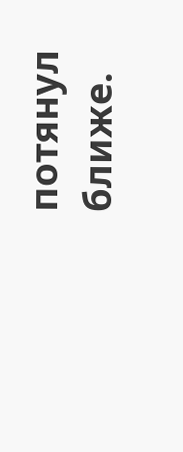потянул ближе.